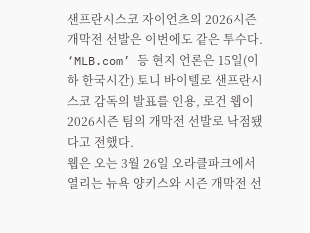샌프란시스코 자이언츠의 2026시즌 개막전 선발은 이번에도 같은 투수다.
‘MLB.com’ 등 현지 언론은 15일(이하 한국시간) 토니 바이텔로 샌프란시스코 감독의 발표를 인용, 로건 웹이 2026시즌 팀의 개막전 선발로 낙점됐다고 전했다.
웹은 오는 3월 26일 오라클파크에서 열리는 뉴욕 양키스와 시즌 개막전 선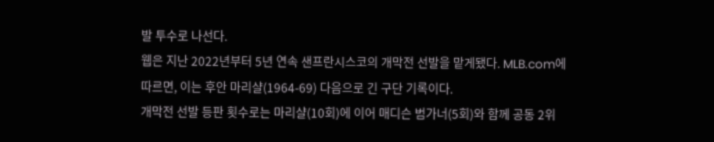발 투수로 나선다.
웹은 지난 2022년부터 5년 연속 샌프란시스코의 개막전 선발을 맡게됐다. MLB.com에 따르면, 이는 후안 마리샬(1964-69) 다음으로 긴 구단 기록이다.
개막전 선발 등판 횟수로는 마리샬(10회)에 이어 매디슨 범가너(5회)와 함께 공동 2위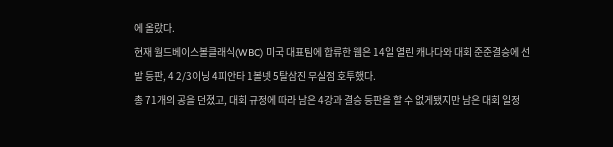에 올랐다.
현재 월드베이스볼클래식(WBC) 미국 대표팀에 합류한 웹은 14일 열린 캐나다와 대회 준준결승에 선발 등판, 4 2/3이닝 4피안타 1볼넷 5탈삼진 무실점 호투했다.
총 71개의 공을 던졌고, 대회 규정에 따라 남은 4강과 결승 등판을 할 수 없게됐지만 남은 대회 일정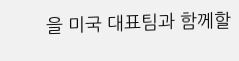을 미국 대표팀과 함께할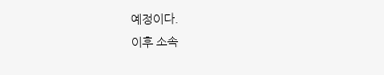예정이다.
이후 소속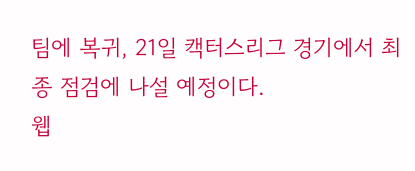팀에 복귀, 21일 캑터스리그 경기에서 최종 점검에 나설 예정이다.
웹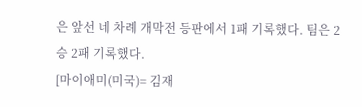은 앞선 네 차례 개막전 등판에서 1패 기록했다. 팀은 2승 2패 기록했다.
[마이애미(미국)= 김재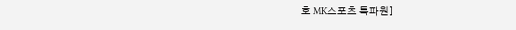호 MK스포츠 특파원]